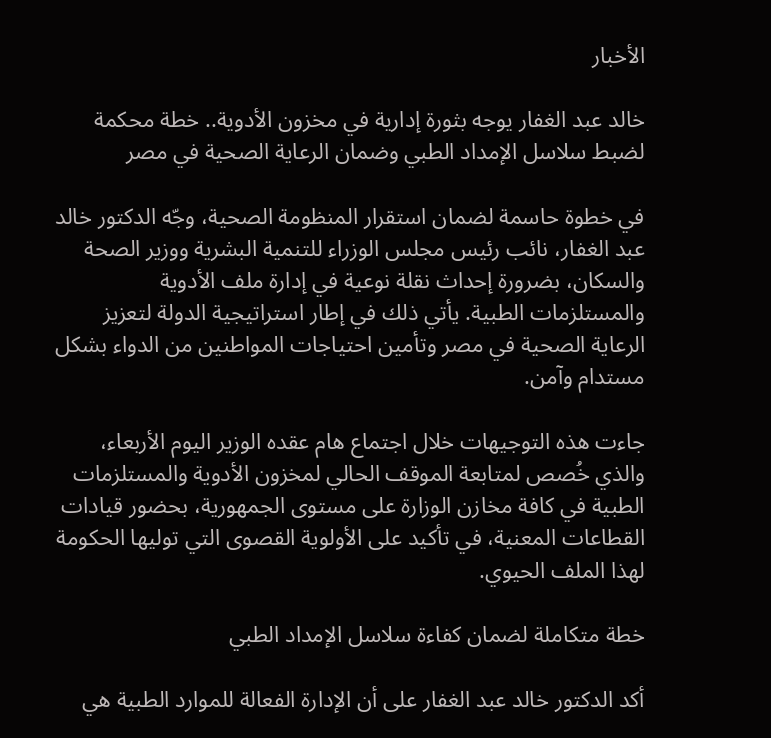الأخبار

خالد عبد الغفار يوجه بثورة إدارية في مخزون الأدوية.. خطة محكمة لضبط سلاسل الإمداد الطبي وضمان الرعاية الصحية في مصر

في خطوة حاسمة لضمان استقرار المنظومة الصحية، وجّه الدكتور خالد عبد الغفار، نائب رئيس مجلس الوزراء للتنمية البشرية ووزير الصحة والسكان، بضرورة إحداث نقلة نوعية في إدارة ملف الأدوية والمستلزمات الطبية. يأتي ذلك في إطار استراتيجية الدولة لتعزيز الرعاية الصحية في مصر وتأمين احتياجات المواطنين من الدواء بشكل مستدام وآمن.

جاءت هذه التوجيهات خلال اجتماع هام عقده الوزير اليوم الأربعاء، والذي خُصص لمتابعة الموقف الحالي لمخزون الأدوية والمستلزمات الطبية في كافة مخازن الوزارة على مستوى الجمهورية، بحضور قيادات القطاعات المعنية، في تأكيد على الأولوية القصوى التي توليها الحكومة لهذا الملف الحيوي.

خطة متكاملة لضمان كفاءة سلاسل الإمداد الطبي

أكد الدكتور خالد عبد الغفار على أن الإدارة الفعالة للموارد الطبية هي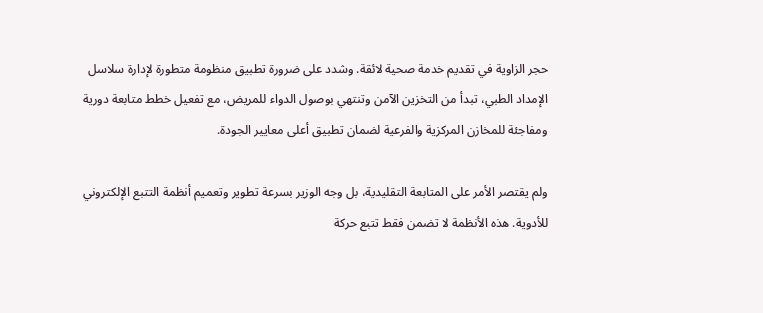حجر الزاوية في تقديم خدمة صحية لائقة. وشدد على ضرورة تطبيق منظومة متطورة لإدارة سلاسل الإمداد الطبي، تبدأ من التخزين الآمن وتنتهي بوصول الدواء للمريض، مع تفعيل خطط متابعة دورية ومفاجئة للمخازن المركزية والفرعية لضمان تطبيق أعلى معايير الجودة.

ولم يقتصر الأمر على المتابعة التقليدية، بل وجه الوزير بسرعة تطوير وتعميم أنظمة التتبع الإلكتروني للأدوية. هذه الأنظمة لا تضمن فقط تتبع حركة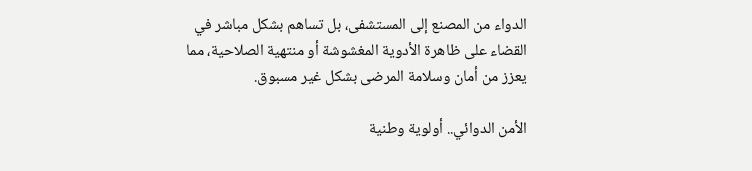الدواء من المصنع إلى المستشفى، بل تساهم بشكل مباشر في القضاء على ظاهرة الأدوية المغشوشة أو منتهية الصلاحية، مما يعزز من أمان وسلامة المرضى بشكل غير مسبوق.

الأمن الدوائي.. أولوية وطنية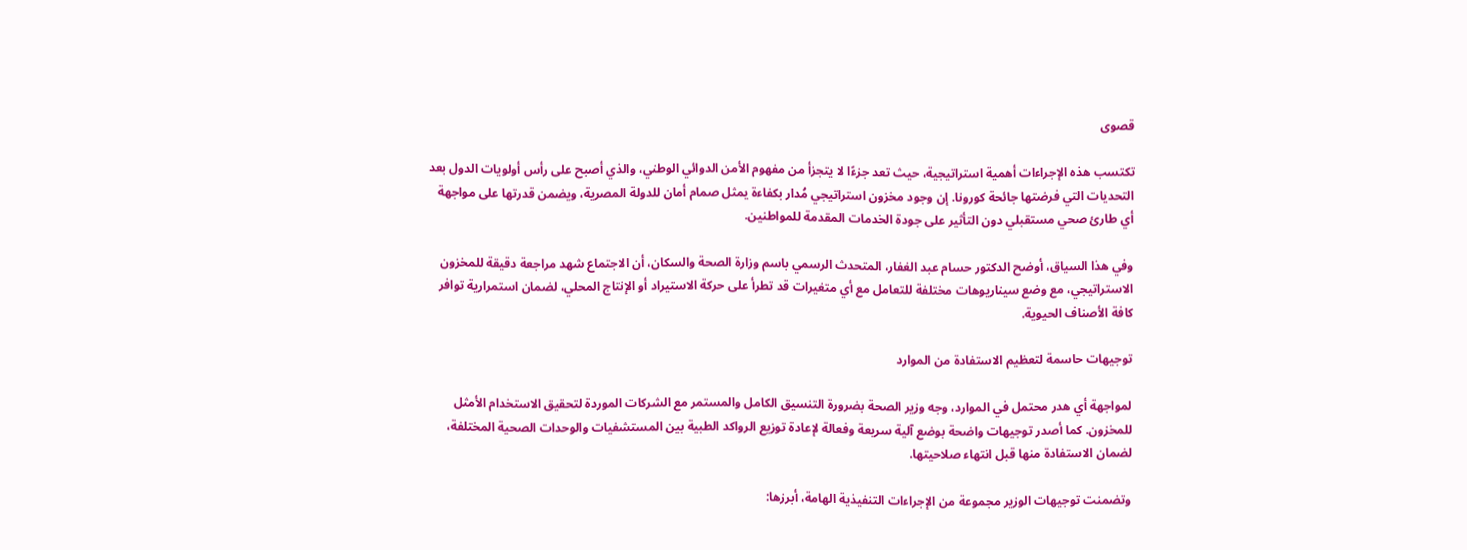قصوى

تكتسب هذه الإجراءات أهمية استراتيجية، حيث تعد جزءًا لا يتجزأ من مفهوم الأمن الدوائي الوطني، والذي أصبح على رأس أولويات الدول بعد التحديات التي فرضتها جائحة كورونا. إن وجود مخزون استراتيجي مُدار بكفاءة يمثل صمام أمان للدولة المصرية، ويضمن قدرتها على مواجهة أي طارئ صحي مستقبلي دون التأثير على جودة الخدمات المقدمة للمواطنين.

وفي هذا السياق، أوضح الدكتور حسام عبد الغفار، المتحدث الرسمي باسم وزارة الصحة والسكان، أن الاجتماع شهد مراجعة دقيقة للمخزون الاستراتيجي، مع وضع سيناريوهات مختلفة للتعامل مع أي متغيرات قد تطرأ على حركة الاستيراد أو الإنتاج المحلي، لضمان استمرارية توافر كافة الأصناف الحيوية.

توجيهات حاسمة لتعظيم الاستفادة من الموارد

لمواجهة أي هدر محتمل في الموارد، وجه وزير الصحة بضرورة التنسيق الكامل والمستمر مع الشركات الموردة لتحقيق الاستخدام الأمثل للمخزون. كما أصدر توجيهات واضحة بوضع آلية سريعة وفعالة لإعادة توزيع الرواكد الطبية بين المستشفيات والوحدات الصحية المختلفة، لضمان الاستفادة منها قبل انتهاء صلاحيتها.

وتضمنت توجيهات الوزير مجموعة من الإجراءات التنفيذية الهامة، أبرزها: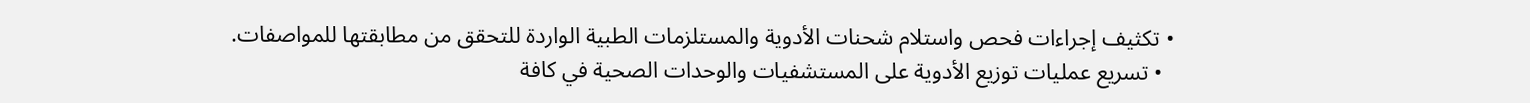• تكثيف إجراءات فحص واستلام شحنات الأدوية والمستلزمات الطبية الواردة للتحقق من مطابقتها للمواصفات.
  • تسريع عمليات توزيع الأدوية على المستشفيات والوحدات الصحية في كافة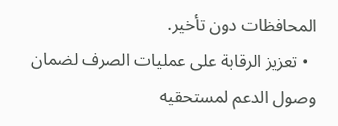المحافظات دون تأخير.
  • تعزيز الرقابة على عمليات الصرف لضمان وصول الدعم لمستحقيه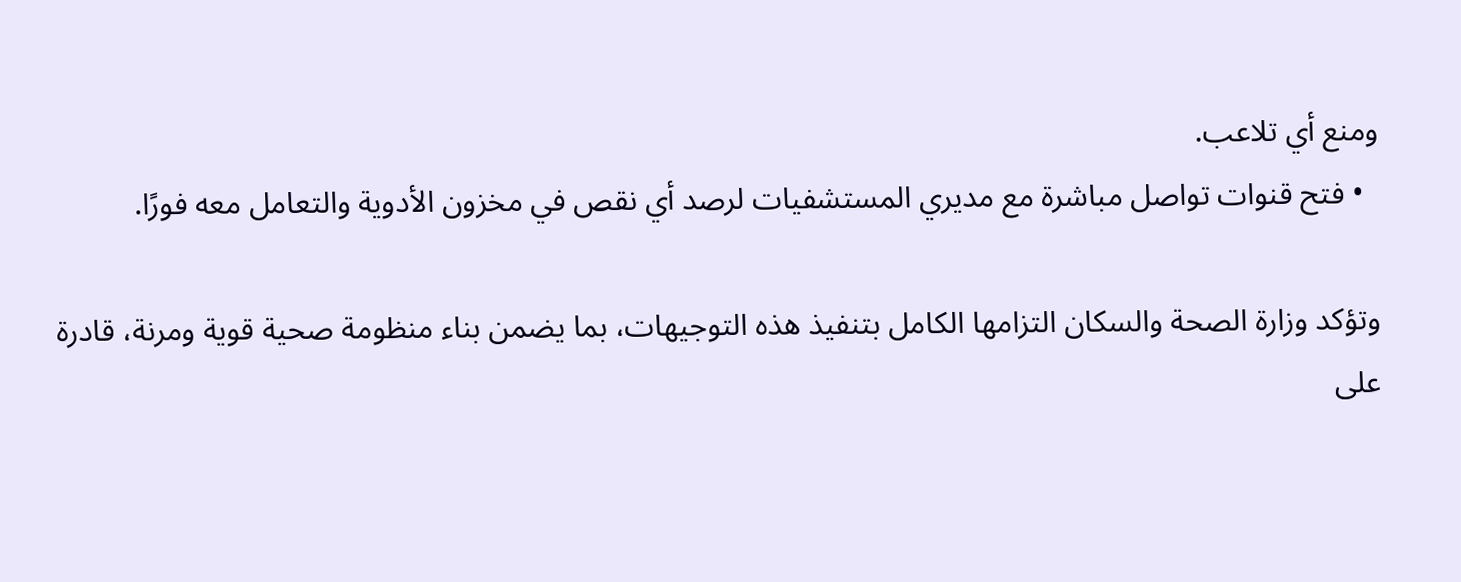ومنع أي تلاعب.
  • فتح قنوات تواصل مباشرة مع مديري المستشفيات لرصد أي نقص في مخزون الأدوية والتعامل معه فورًا.

وتؤكد وزارة الصحة والسكان التزامها الكامل بتنفيذ هذه التوجيهات، بما يضمن بناء منظومة صحية قوية ومرنة، قادرة على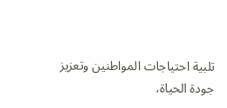تلبية احتياجات المواطنين وتعزيز جودة الحياة،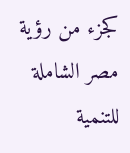كجزء من رؤية مصر الشاملة للتنمية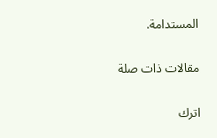المستدامة.

مقالات ذات صلة

اترك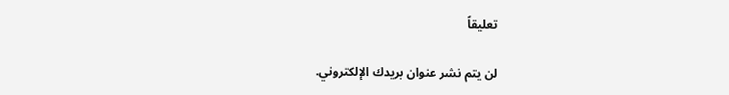تعليقاً

لن يتم نشر عنوان بريدك الإلكتروني.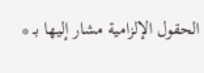الحقول الإلزامية مشار إليها بـ *